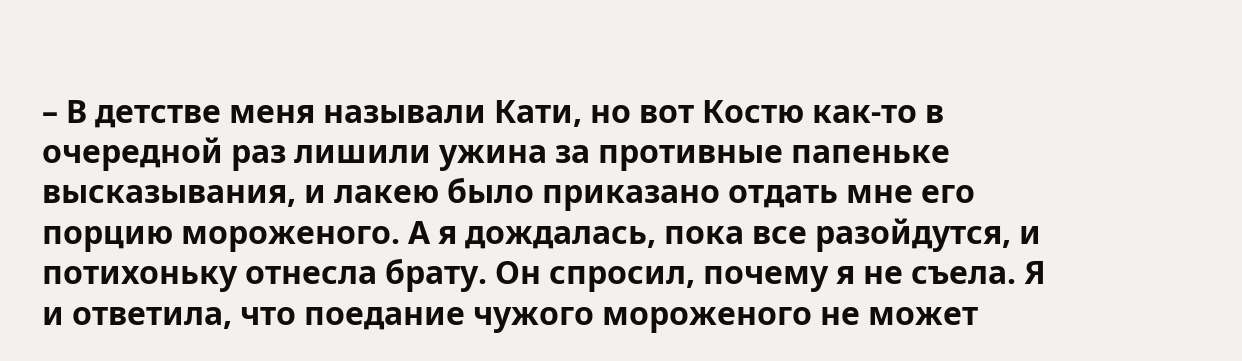– В детстве меня называли Кати, но вот Костю как-то в очередной раз лишили ужина за противные папеньке высказывания, и лакею было приказано отдать мне его порцию мороженого. А я дождалась, пока все разойдутся, и потихоньку отнесла брату. Он спросил, почему я не съела. Я и ответила, что поедание чужого мороженого не может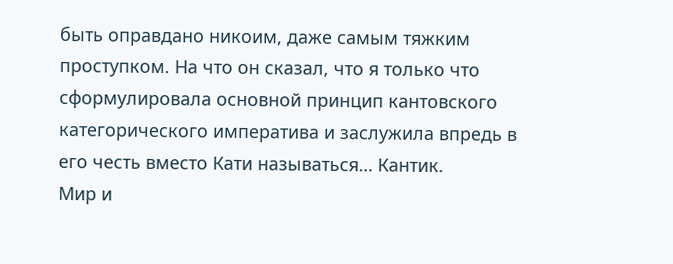быть оправдано никоим, даже самым тяжким проступком. На что он сказал, что я только что сформулировала основной принцип кантовского категорического императива и заслужила впредь в его честь вместо Кати называться… Кантик.
Мир и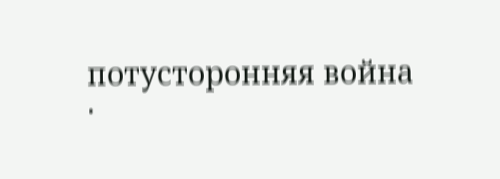потусторонняя война
·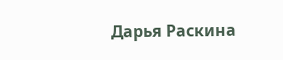Дарья Раскина